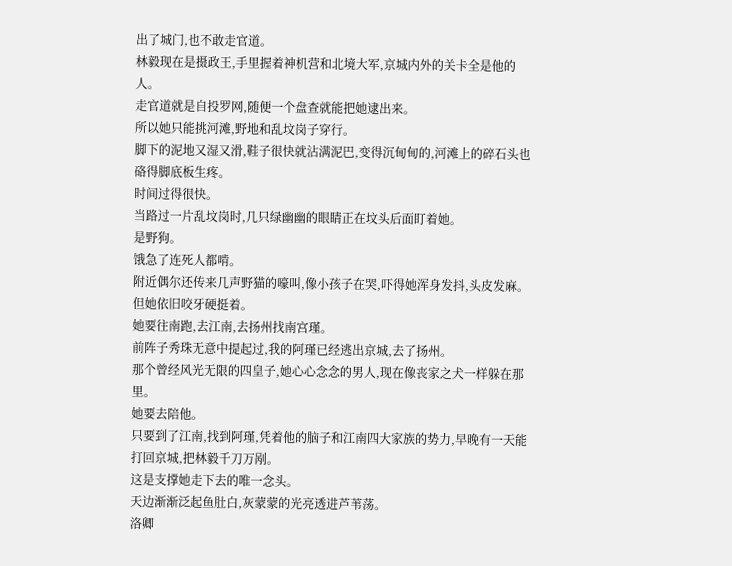出了城门,也不敢走官道。
林毅现在是摄政王,手里握着神机营和北境大军,京城内外的关卡全是他的人。
走官道就是自投罗网,随便一个盘查就能把她逮出来。
所以她只能挑河滩,野地和乱坟岗子穿行。
脚下的泥地又湿又滑,鞋子很快就沾满泥巴,变得沉甸甸的,河滩上的碎石头也硌得脚底板生疼。
时间过得很快。
当路过一片乱坟岗时,几只绿幽幽的眼睛正在坟头后面盯着她。
是野狗。
饿急了连死人都啃。
附近偶尔还传来几声野猫的嚎叫,像小孩子在哭,吓得她浑身发抖,头皮发麻。
但她依旧咬牙硬挺着。
她要往南跑,去江南,去扬州找南宫瑾。
前阵子秀珠无意中提起过,我的阿瑾已经逃出京城,去了扬州。
那个曾经风光无限的四皇子,她心心念念的男人,现在像丧家之犬一样躲在那里。
她要去陪他。
只要到了江南,找到阿瑾,凭着他的脑子和江南四大家族的势力,早晚有一天能打回京城,把林毅千刀万剐。
这是支撑她走下去的唯一念头。
天边渐渐泛起鱼肚白,灰蒙蒙的光亮透进芦苇荡。
洛卿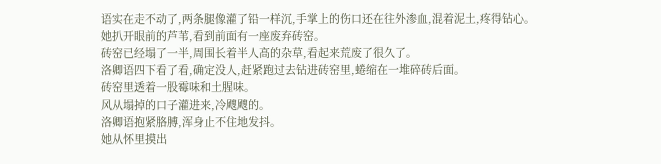语实在走不动了,两条腿像灌了铅一样沉,手掌上的伤口还在往外渗血,混着泥土,疼得钻心。
她扒开眼前的芦苇,看到前面有一座废弃砖窑。
砖窑已经塌了一半,周围长着半人高的杂草,看起来荒废了很久了。
洛卿语四下看了看,确定没人,赶紧跑过去钻进砖窑里,蜷缩在一堆碎砖后面。
砖窑里透着一股霉味和土腥味。
风从塌掉的口子灌进来,冷飕飕的。
洛卿语抱紧胳膊,浑身止不住地发抖。
她从怀里摸出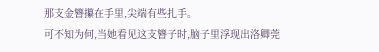那支金簪攥在手里,尖端有些扎手。
可不知为何,当她看见这支簪子时,脑子里浮现出洛卿莞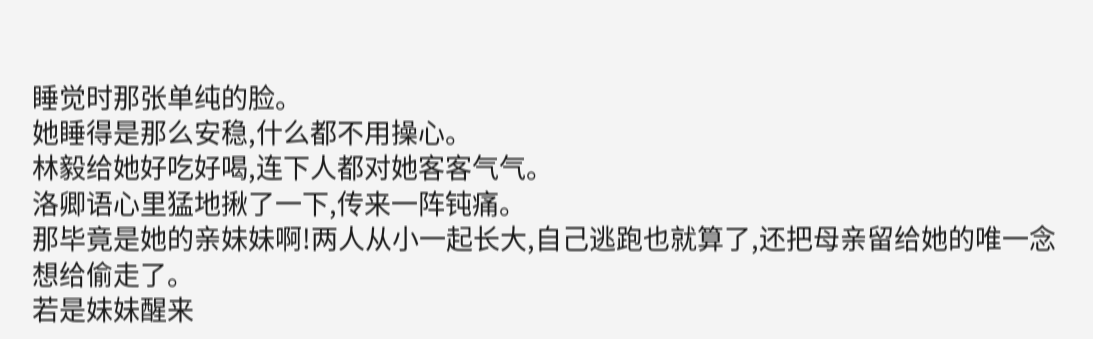睡觉时那张单纯的脸。
她睡得是那么安稳,什么都不用操心。
林毅给她好吃好喝,连下人都对她客客气气。
洛卿语心里猛地揪了一下,传来一阵钝痛。
那毕竟是她的亲妹妹啊!两人从小一起长大,自己逃跑也就算了,还把母亲留给她的唯一念想给偷走了。
若是妹妹醒来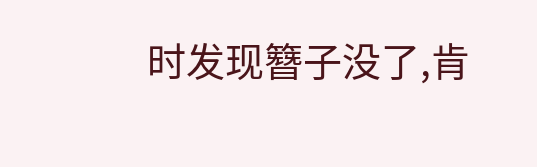时发现簪子没了,肯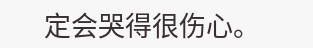定会哭得很伤心。